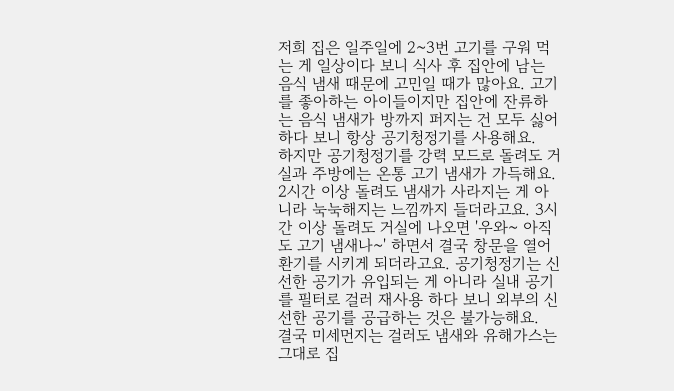저희 집은 일주일에 2~3번 고기를 구워 먹는 게 일상이다 보니 식사 후 집안에 남는 음식 냄새 때문에 고민일 때가 많아요. 고기를 좋아하는 아이들이지만 집안에 잔류하는 음식 냄새가 방까지 퍼지는 건 모두 싫어하다 보니 항상 공기청정기를 사용해요.
하지만 공기청정기를 강력 모드로 돌려도 거실과 주방에는 온통 고기 냄새가 가득해요. 2시간 이상 돌려도 냄새가 사라지는 게 아니라 눅눅해지는 느낌까지 들더라고요. 3시간 이상 돌려도 거실에 나오면 '우와~ 아직도 고기 냄새나~' 하면서 결국 창문을 열어 환기를 시키게 되더라고요. 공기청정기는 신선한 공기가 유입되는 게 아니라 실내 공기를 필터로 걸러 재사용 하다 보니 외부의 신선한 공기를 공급하는 것은 불가능해요.
결국 미세먼지는 걸러도 냄새와 유해가스는 그대로 집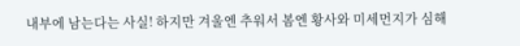내부에 남는다는 사실! 하지만 겨울엔 추워서 봄엔 황사와 미세먼지가 심해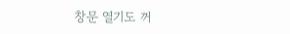창문 열기도 꺼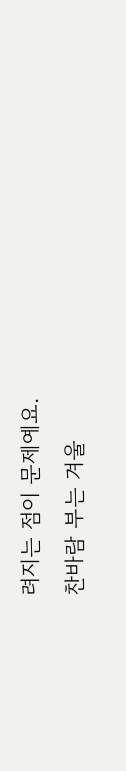려지는 점이 문제예요.
찬바람 부는 겨울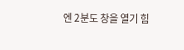엔 2분도 창을 열기 힘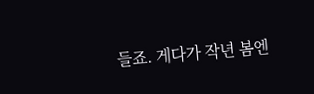들죠. 게다가 작년 봄엔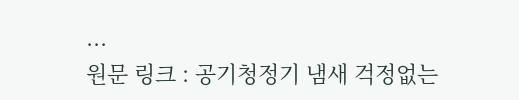...
원문 링크 : 공기청정기 냄새 걱정없는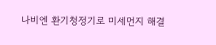나비엔 환기청정기로 미세먼지 해결